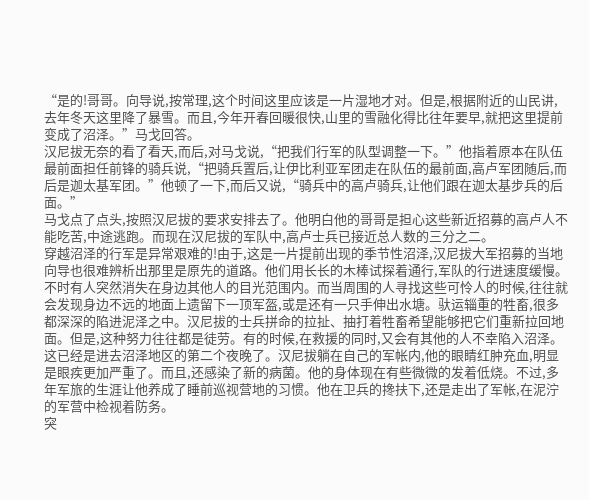“是的!哥哥。向导说,按常理,这个时间这里应该是一片湿地才对。但是,根据附近的山民讲,去年冬天这里降了暴雪。而且,今年开春回暖很快,山里的雪融化得比往年要早,就把这里提前变成了沼泽。”马戈回答。
汉尼拔无奈的看了看天,而后,对马戈说,“把我们行军的队型调整一下。”他指着原本在队伍最前面担任前锋的骑兵说,“把骑兵置后,让伊比利亚军团走在队伍的最前面,高卢军团随后,而后是迦太基军团。”他顿了一下,而后又说,“骑兵中的高卢骑兵,让他们跟在迦太基步兵的后面。”
马戈点了点头,按照汉尼拔的要求安排去了。他明白他的哥哥是担心这些新近招募的高卢人不能吃苦,中途逃跑。而现在汉尼拔的军队中,高卢士兵已接近总人数的三分之二。
穿越沼泽的行军是异常艰难的!由于,这是一片提前出现的季节性沼泽,汉尼拔大军招募的当地向导也很难辨析出那里是原先的道路。他们用长长的木棒试探着通行,军队的行进速度缓慢。不时有人突然消失在身边其他人的目光范围内。而当周围的人寻找这些可怜人的时候,往往就会发现身边不远的地面上遗留下一顶军盔,或是还有一只手伸出水塘。驮运辎重的牲畜,很多都深深的陷进泥泽之中。汉尼拔的士兵拼命的拉扯、抽打着牲畜希望能够把它们重新拉回地面。但是,这种努力往往都是徒劳。有的时候,在救援的同时,又会有其他的人不幸陷入沼泽。
这已经是进去沼泽地区的第二个夜晚了。汉尼拔躺在自己的军帐内,他的眼睛红肿充血,明显是眼疾更加严重了。而且,还感染了新的病菌。他的身体现在有些微微的发着低烧。不过,多年军旅的生涯让他养成了睡前巡视营地的习惯。他在卫兵的搀扶下,还是走出了军帐,在泥泞的军营中检视着防务。
突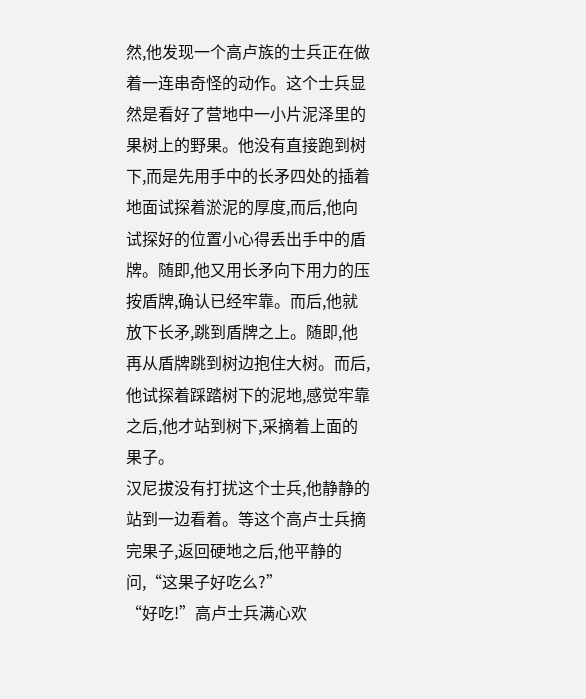然,他发现一个高卢族的士兵正在做着一连串奇怪的动作。这个士兵显然是看好了营地中一小片泥泽里的果树上的野果。他没有直接跑到树下,而是先用手中的长矛四处的插着地面试探着淤泥的厚度,而后,他向试探好的位置小心得丢出手中的盾牌。随即,他又用长矛向下用力的压按盾牌,确认已经牢靠。而后,他就放下长矛,跳到盾牌之上。随即,他再从盾牌跳到树边抱住大树。而后,他试探着踩踏树下的泥地,感觉牢靠之后,他才站到树下,采摘着上面的果子。
汉尼拔没有打扰这个士兵,他静静的站到一边看着。等这个高卢士兵摘完果子,返回硬地之后,他平静的问,“这果子好吃么?”
“好吃!”高卢士兵满心欢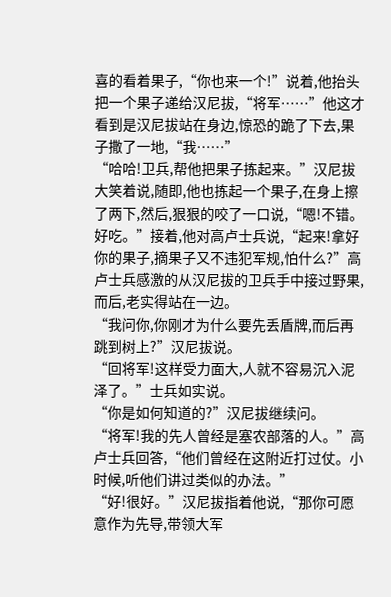喜的看着果子,“你也来一个!”说着,他抬头把一个果子递给汉尼拔,“将军……”他这才看到是汉尼拔站在身边,惊恐的跪了下去,果子撒了一地,“我……”
“哈哈!卫兵,帮他把果子拣起来。”汉尼拔大笑着说,随即,他也拣起一个果子,在身上擦了两下,然后,狠狠的咬了一口说,“嗯!不错。好吃。”接着,他对高卢士兵说,“起来!拿好你的果子,摘果子又不违犯军规,怕什么?”高卢士兵感激的从汉尼拔的卫兵手中接过野果,而后,老实得站在一边。
“我问你,你刚才为什么要先丢盾牌,而后再跳到树上?”汉尼拔说。
“回将军!这样受力面大,人就不容易沉入泥泽了。”士兵如实说。
“你是如何知道的?”汉尼拔继续问。
“将军!我的先人曾经是塞农部落的人。”高卢士兵回答,“他们曾经在这附近打过仗。小时候,听他们讲过类似的办法。”
“好!很好。”汉尼拔指着他说,“那你可愿意作为先导,带领大军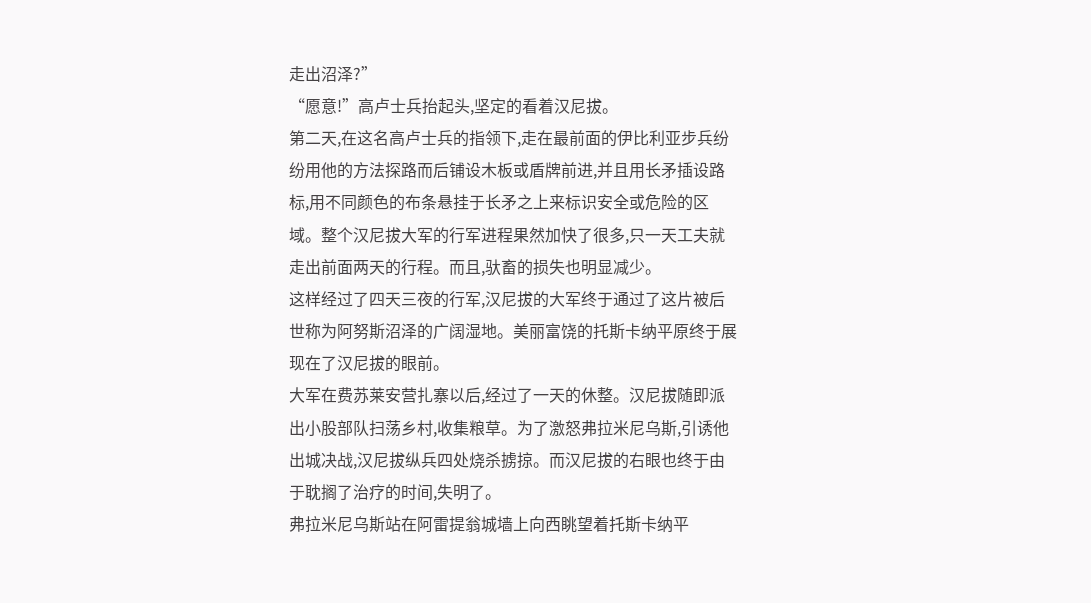走出沼泽?”
“愿意!”高卢士兵抬起头,坚定的看着汉尼拔。
第二天,在这名高卢士兵的指领下,走在最前面的伊比利亚步兵纷纷用他的方法探路而后铺设木板或盾牌前进,并且用长矛插设路标,用不同颜色的布条悬挂于长矛之上来标识安全或危险的区域。整个汉尼拔大军的行军进程果然加快了很多,只一天工夫就走出前面两天的行程。而且,驮畜的损失也明显减少。
这样经过了四天三夜的行军,汉尼拔的大军终于通过了这片被后世称为阿努斯沼泽的广阔湿地。美丽富饶的托斯卡纳平原终于展现在了汉尼拔的眼前。
大军在费苏莱安营扎寨以后,经过了一天的休整。汉尼拔随即派出小股部队扫荡乡村,收集粮草。为了激怒弗拉米尼乌斯,引诱他出城决战,汉尼拔纵兵四处烧杀掳掠。而汉尼拔的右眼也终于由于耽搁了治疗的时间,失明了。
弗拉米尼乌斯站在阿雷提翁城墙上向西眺望着托斯卡纳平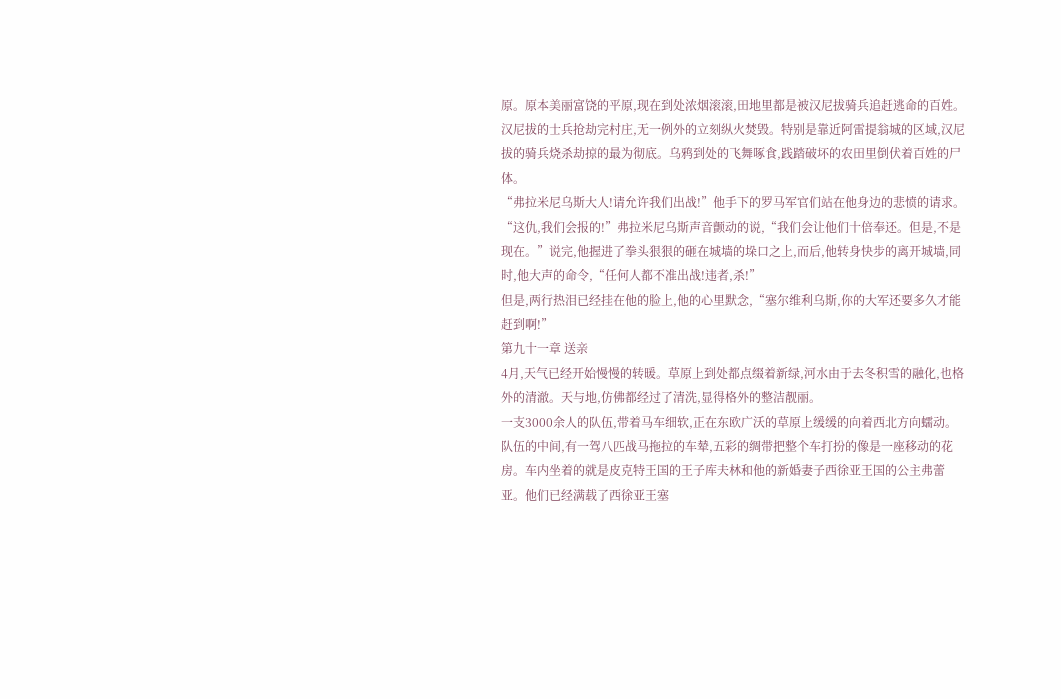原。原本美丽富饶的平原,现在到处浓烟滚滚,田地里都是被汉尼拔骑兵追赶逃命的百姓。汉尼拔的士兵抢劫完村庄,无一例外的立刻纵火焚毁。特别是靠近阿雷提翁城的区域,汉尼拔的骑兵烧杀劫掠的最为彻底。乌鸦到处的飞舞啄食,践踏破坏的农田里倒伏着百姓的尸体。
“弗拉米尼乌斯大人!请允许我们出战!”他手下的罗马军官们站在他身边的悲愤的请求。
“这仇,我们会报的!”弗拉米尼乌斯声音颤动的说,“我们会让他们十倍奉还。但是,不是现在。”说完,他握进了拳头狠狠的砸在城墙的垛口之上,而后,他转身快步的离开城墙,同时,他大声的命令,“任何人都不准出战!违者,杀!”
但是,两行热泪已经挂在他的脸上,他的心里默念,“塞尔维利乌斯,你的大军还要多久才能赶到啊!”
第九十一章 送亲
4月,天气已经开始慢慢的转暖。草原上到处都点缀着新绿,河水由于去冬积雪的融化,也格外的清澈。天与地,仿佛都经过了清洗,显得格外的整洁靓丽。
一支3000余人的队伍,带着马车细软,正在东欧广沃的草原上缓缓的向着西北方向蠕动。队伍的中间,有一驾八匹战马拖拉的车辇,五彩的绸带把整个车打扮的像是一座移动的花房。车内坐着的就是皮克特王国的王子库夫林和他的新婚妻子西徐亚王国的公主弗蕾亚。他们已经满载了西徐亚王塞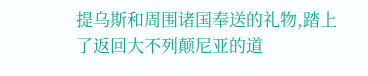提乌斯和周围诸国奉送的礼物,踏上了返回大不列颠尼亚的道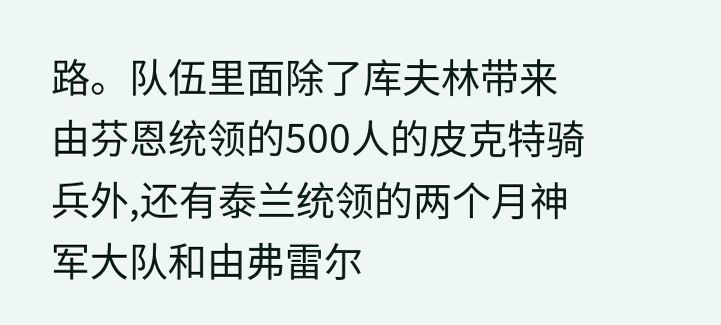路。队伍里面除了库夫林带来由芬恩统领的500人的皮克特骑兵外,还有泰兰统领的两个月神军大队和由弗雷尔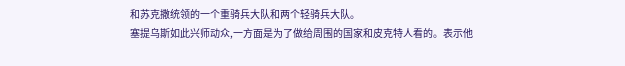和苏克撒统领的一个重骑兵大队和两个轻骑兵大队。
塞提乌斯如此兴师动众,一方面是为了做给周围的国家和皮克特人看的。表示他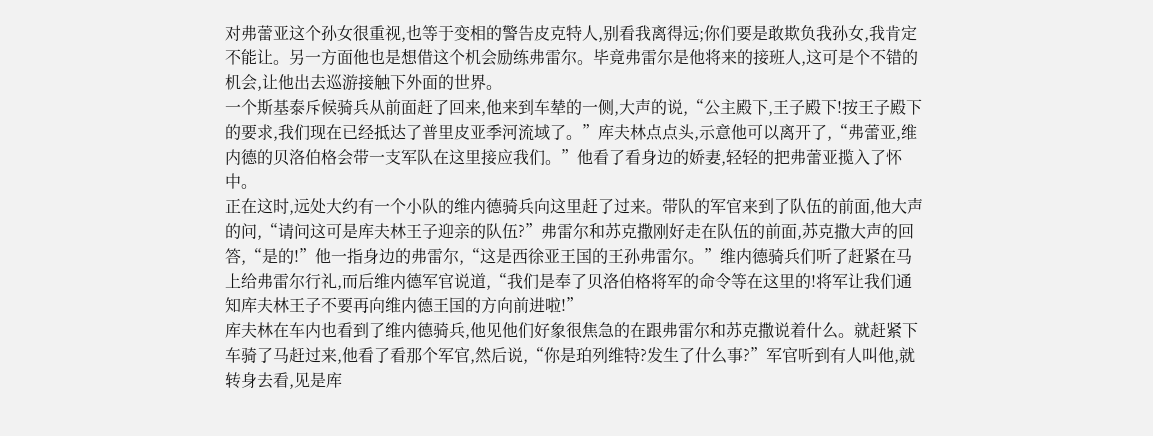对弗蕾亚这个孙女很重视,也等于变相的警告皮克特人,别看我离得远;你们要是敢欺负我孙女,我肯定不能让。另一方面他也是想借这个机会励练弗雷尔。毕竟弗雷尔是他将来的接班人,这可是个不错的机会,让他出去巡游接触下外面的世界。
一个斯基泰斥候骑兵从前面赶了回来,他来到车辇的一侧,大声的说,“公主殿下,王子殿下!按王子殿下的要求,我们现在已经抵达了普里皮亚季河流域了。”库夫林点点头,示意他可以离开了,“弗蕾亚,维内德的贝洛伯格会带一支军队在这里接应我们。”他看了看身边的娇妻,轻轻的把弗蕾亚揽入了怀中。
正在这时,远处大约有一个小队的维内德骑兵向这里赶了过来。带队的军官来到了队伍的前面,他大声的问,“请问这可是库夫林王子迎亲的队伍?”弗雷尔和苏克撒刚好走在队伍的前面,苏克撒大声的回答,“是的!”他一指身边的弗雷尔,“这是西徐亚王国的王孙弗雷尔。”维内德骑兵们听了赶紧在马上给弗雷尔行礼,而后维内德军官说道,“我们是奉了贝洛伯格将军的命令等在这里的!将军让我们通知库夫林王子不要再向维内德王国的方向前进啦!”
库夫林在车内也看到了维内德骑兵,他见他们好象很焦急的在跟弗雷尔和苏克撒说着什么。就赶紧下车骑了马赶过来,他看了看那个军官,然后说,“你是珀列维特?发生了什么事?”军官听到有人叫他,就转身去看,见是库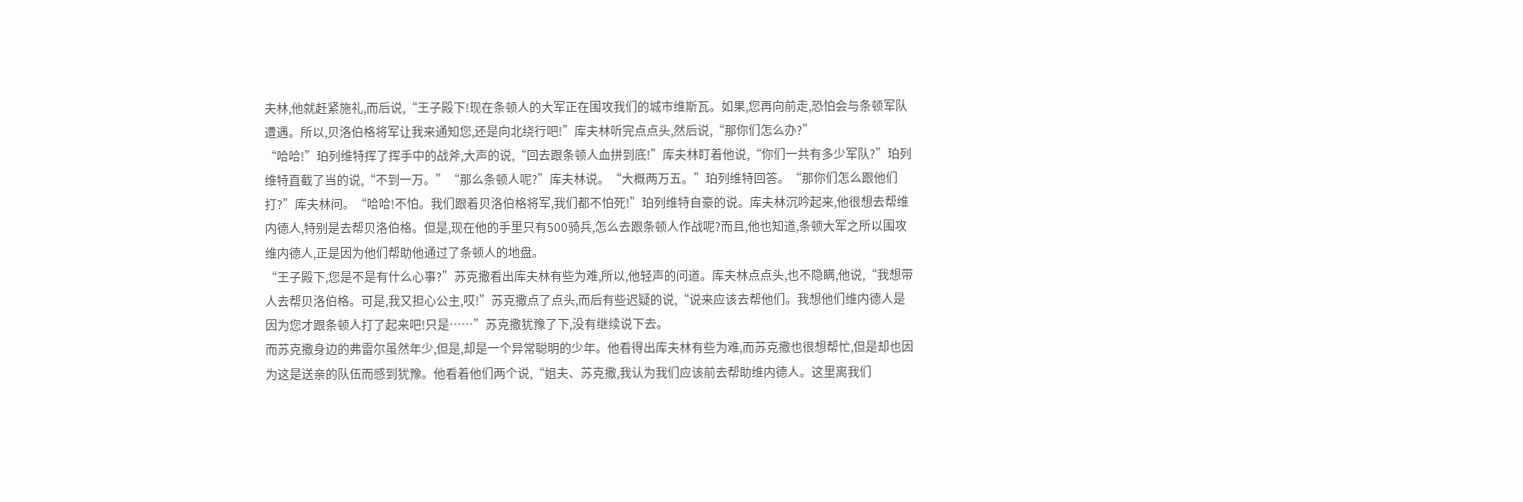夫林,他就赶紧施礼,而后说,“王子殿下!现在条顿人的大军正在围攻我们的城市维斯瓦。如果,您再向前走,恐怕会与条顿军队遭遇。所以,贝洛伯格将军让我来通知您,还是向北绕行吧!”库夫林听完点点头,然后说,“那你们怎么办?”
“哈哈!”珀列维特挥了挥手中的战斧,大声的说,“回去跟条顿人血拼到底!”库夫林盯着他说,“你们一共有多少军队?”珀列维特直截了当的说,“不到一万。”“那么条顿人呢?”库夫林说。“大概两万五。”珀列维特回答。“那你们怎么跟他们打?”库夫林问。“哈哈!不怕。我们跟着贝洛伯格将军,我们都不怕死!”珀列维特自豪的说。库夫林沉吟起来,他很想去帮维内德人,特别是去帮贝洛伯格。但是,现在他的手里只有500骑兵,怎么去跟条顿人作战呢?而且,他也知道,条顿大军之所以围攻维内德人,正是因为他们帮助他通过了条顿人的地盘。
“王子殿下,您是不是有什么心事?”苏克撒看出库夫林有些为难,所以,他轻声的问道。库夫林点点头,也不隐瞒,他说,“我想带人去帮贝洛伯格。可是,我又担心公主,哎!”苏克撒点了点头,而后有些迟疑的说,“说来应该去帮他们。我想他们维内德人是因为您才跟条顿人打了起来吧!只是……”苏克撒犹豫了下,没有继续说下去。
而苏克撒身边的弗雷尔虽然年少,但是,却是一个异常聪明的少年。他看得出库夫林有些为难,而苏克撒也很想帮忙,但是却也因为这是送亲的队伍而感到犹豫。他看着他们两个说,“姐夫、苏克撒,我认为我们应该前去帮助维内德人。这里离我们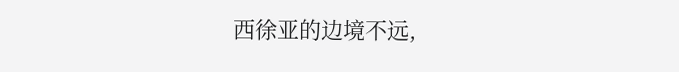西徐亚的边境不远,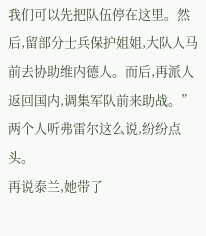我们可以先把队伍停在这里。然后,留部分士兵保护姐姐,大队人马前去协助维内德人。而后,再派人返回国内,调集军队前来助战。”两个人听弗雷尔这么说,纷纷点头。
再说泰兰,她带了